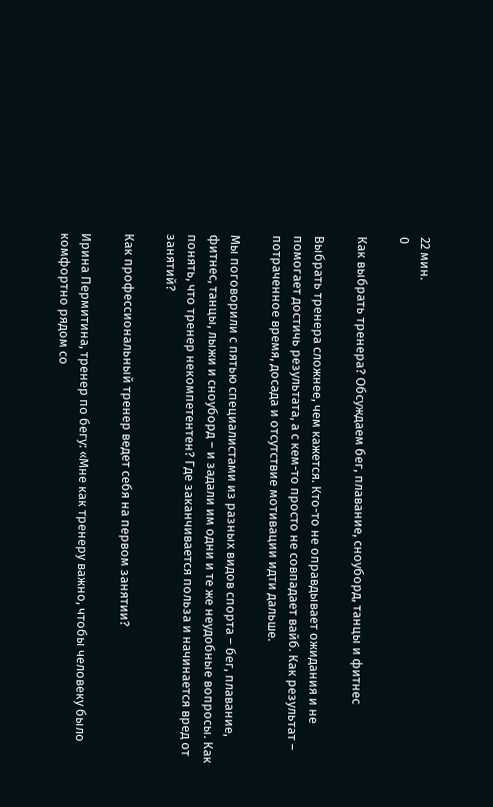22 мин.
0

Как выбрать тренера? Обсуждаем бег, плавание, сноуборд, танцы и фитнес

Выбрать тренера сложнее, чем кажется. Кто-то не оправдывает ожидания и не помогает достичь результата, а с кем-то просто не совпадает вайб. Как результат – потраченное время, досада и отсутствие мотивации идти дальше.

Мы поговорили с пятью специалистами из разных видов спорта – бег, плавание, фитнес, танцы, лыжи и сноуборд – и задали им одни и те же неудобные вопросы. Как понять, что тренер некомпетентен? Где заканчивается польза и начинается вред от занятий?

Как профессиональный тренер ведет себя на первом занятии?

Ирина Пермитина, тренер по бегу: «Мне как тренеру важно, чтобы человеку было комфортно рядом со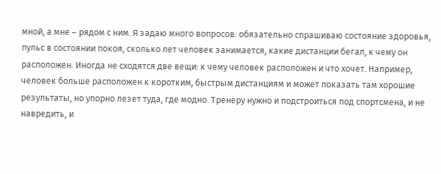мной, а мне – рядом с ним. Я задаю много вопросов: обязательно спрашиваю состояние здоровья, пульс в состоянии покоя, сколько лет человек занимается, какие дистанции бегал, к чему он расположен. Иногда не сходятся две вещи: к чему человек расположен и что хочет. Например, человек больше расположен к коротким, быстрым дистанциям и может показать там хорошие результаты, но упорно лезет туда, где модно. Тренеру нужно и подстроиться под спортсмена, и не навредить, и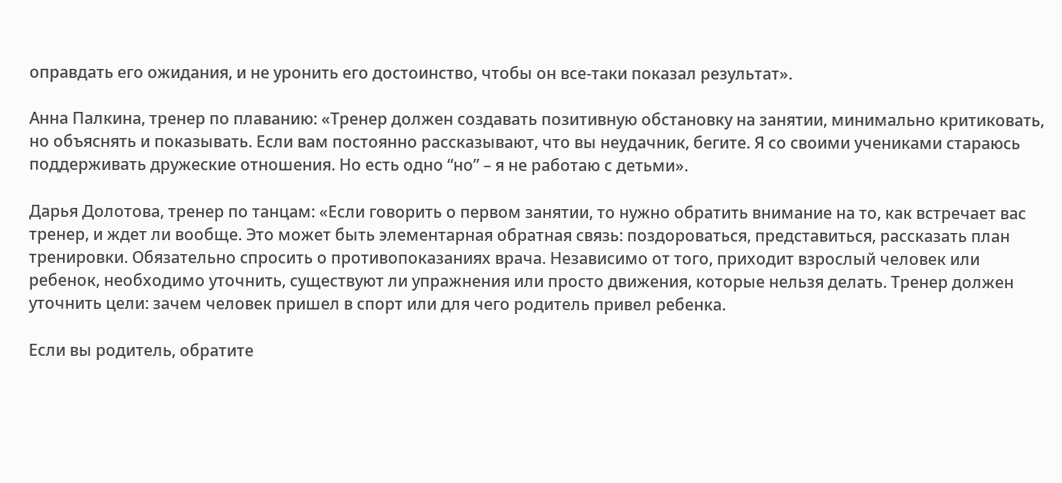оправдать его ожидания, и не уронить его достоинство, чтобы он все-таки показал результат».

Анна Палкина, тренер по плаванию: «Тренер должен создавать позитивную обстановку на занятии, минимально критиковать, но объяснять и показывать. Если вам постоянно рассказывают, что вы неудачник, бегите. Я со своими учениками стараюсь поддерживать дружеские отношения. Но есть одно “но” – я не работаю с детьми».

Дарья Долотова, тренер по танцам: «Если говорить о первом занятии, то нужно обратить внимание на то, как встречает вас тренер, и ждет ли вообще. Это может быть элементарная обратная связь: поздороваться, представиться, рассказать план тренировки. Обязательно спросить о противопоказаниях врача. Независимо от того, приходит взрослый человек или ребенок, необходимо уточнить, существуют ли упражнения или просто движения, которые нельзя делать. Тренер должен уточнить цели: зачем человек пришел в спорт или для чего родитель привел ребенка.

Если вы родитель, обратите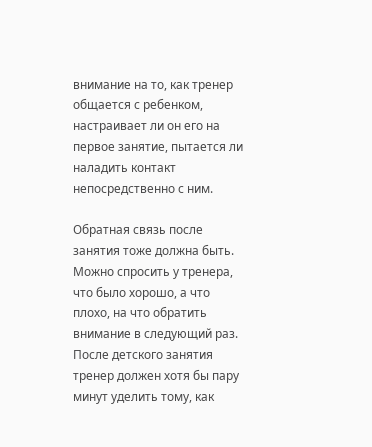внимание на то, как тренер общается с ребенком, настраивает ли он его на первое занятие, пытается ли наладить контакт непосредственно с ним.

Обратная связь после занятия тоже должна быть. Можно спросить у тренера, что было хорошо, а что плохо, на что обратить внимание в следующий раз. После детского занятия тренер должен хотя бы пару минут уделить тому, как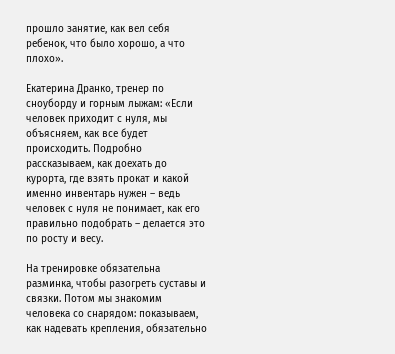прошло занятие, как вел себя ребенок, что было хорошо, а что плохо».

Екатерина Дранко, тренер по сноуборду и горным лыжам: «Если человек приходит с нуля, мы объясняем, как все будет происходить. Подробно рассказываем, как доехать до курорта, где взять прокат и какой именно инвентарь нужен – ведь человек с нуля не понимает, как его правильно подобрать – делается это по росту и весу.

На тренировке обязательна разминка, чтобы разогреть суставы и связки. Потом мы знакомим человека со снарядом: показываем, как надевать крепления, обязательно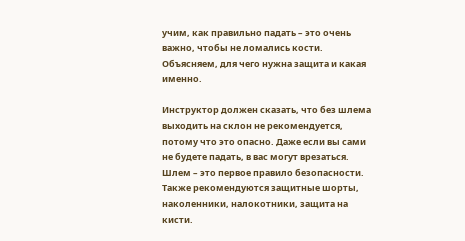учим, как правильно падать – это очень важно, чтобы не ломались кости. Объясняем, для чего нужна защита и какая именно.

Инструктор должен сказать, что без шлема выходить на склон не рекомендуется, потому что это опасно. Даже если вы сами не будете падать, в вас могут врезаться. Шлем – это первое правило безопасности. Также рекомендуются защитные шорты, наколенники, налокотники, защита на кисти.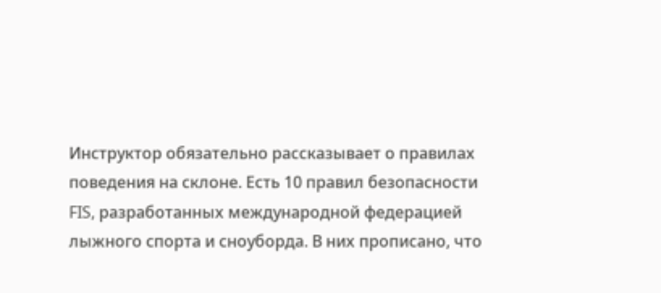Инструктор обязательно рассказывает о правилах поведения на склоне. Есть 10 правил безопасности FIS, разработанных международной федерацией лыжного спорта и сноуборда. В них прописано, что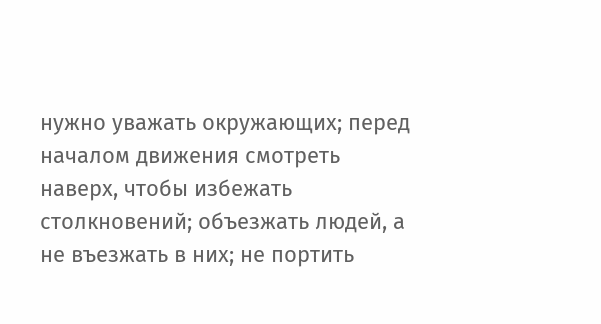нужно уважать окружающих; перед началом движения смотреть наверх, чтобы избежать столкновений; объезжать людей, а не въезжать в них; не портить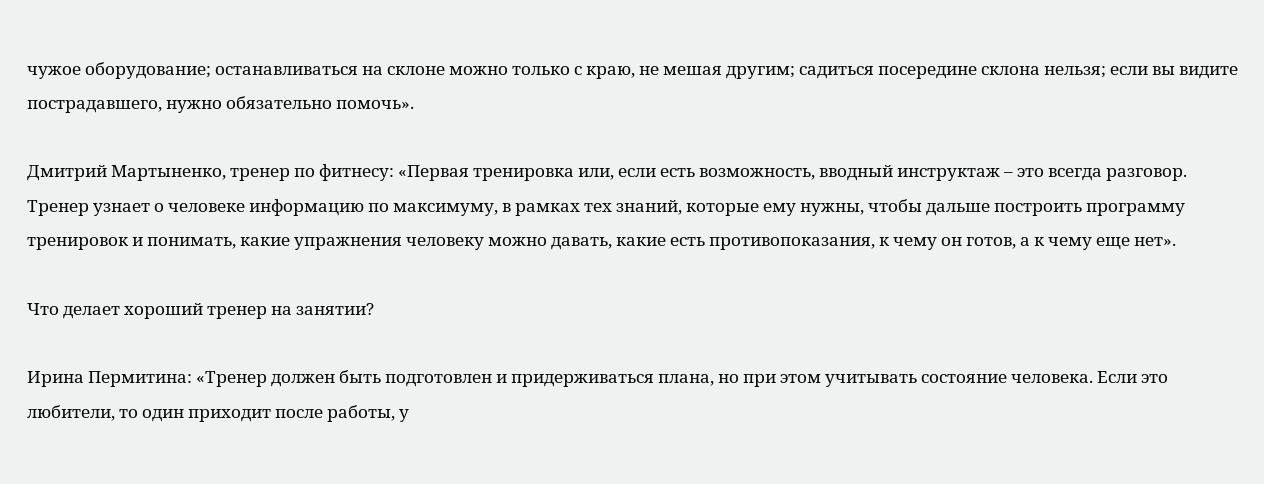чужое оборудование; останавливаться на склоне можно только с краю, не мешая другим; садиться посередине склона нельзя; если вы видите пострадавшего, нужно обязательно помочь».

Дмитрий Мартыненко, тренер по фитнесу: «Первая тренировка или, если есть возможность, вводный инструктаж – это всегда разговор. Тренер узнает о человеке информацию по максимуму, в рамках тех знаний, которые ему нужны, чтобы дальше построить программу тренировок и понимать, какие упражнения человеку можно давать, какие есть противопоказания, к чему он готов, а к чему еще нет».

Что делает хороший тренер на занятии?

Ирина Пермитина: «Тренер должен быть подготовлен и придерживаться плана, но при этом учитывать состояние человека. Если это любители, то один приходит после работы, у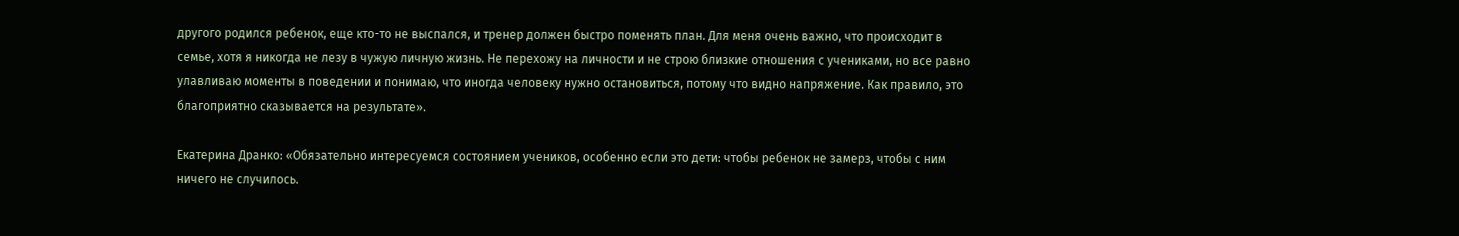другого родился ребенок, еще кто-то не выспался, и тренер должен быстро поменять план. Для меня очень важно, что происходит в семье, хотя я никогда не лезу в чужую личную жизнь. Не перехожу на личности и не строю близкие отношения с учениками, но все равно улавливаю моменты в поведении и понимаю, что иногда человеку нужно остановиться, потому что видно напряжение. Как правило, это благоприятно сказывается на результате».

Екатерина Дранко: «Обязательно интересуемся состоянием учеников, особенно если это дети: чтобы ребенок не замерз, чтобы с ним ничего не случилось.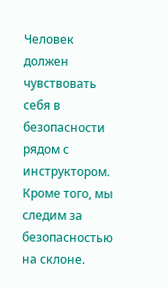Человек должен чувствовать себя в безопасности рядом с инструктором. Кроме того, мы следим за безопасностью на склоне.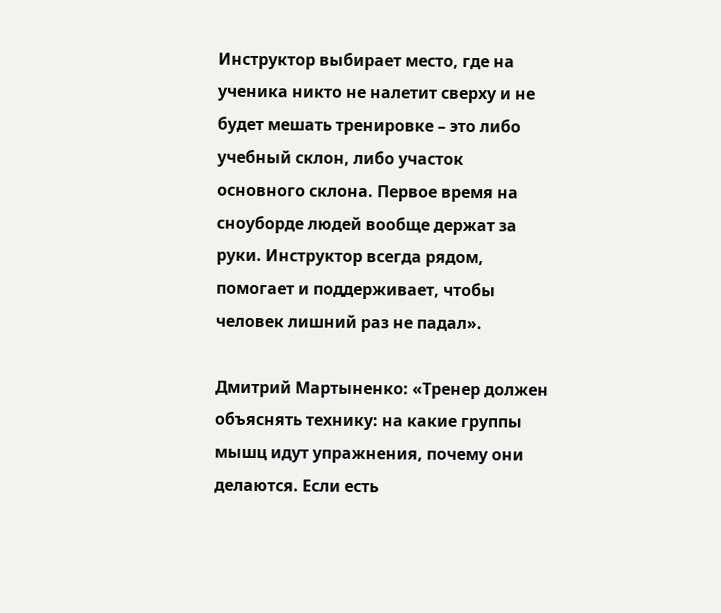Инструктор выбирает место, где на ученика никто не налетит сверху и не будет мешать тренировке – это либо учебный склон, либо участок основного склона. Первое время на сноуборде людей вообще держат за руки. Инструктор всегда рядом, помогает и поддерживает, чтобы человек лишний раз не падал».

Дмитрий Мартыненко: «Тренер должен объяснять технику: на какие группы мышц идут упражнения, почему они делаются. Если есть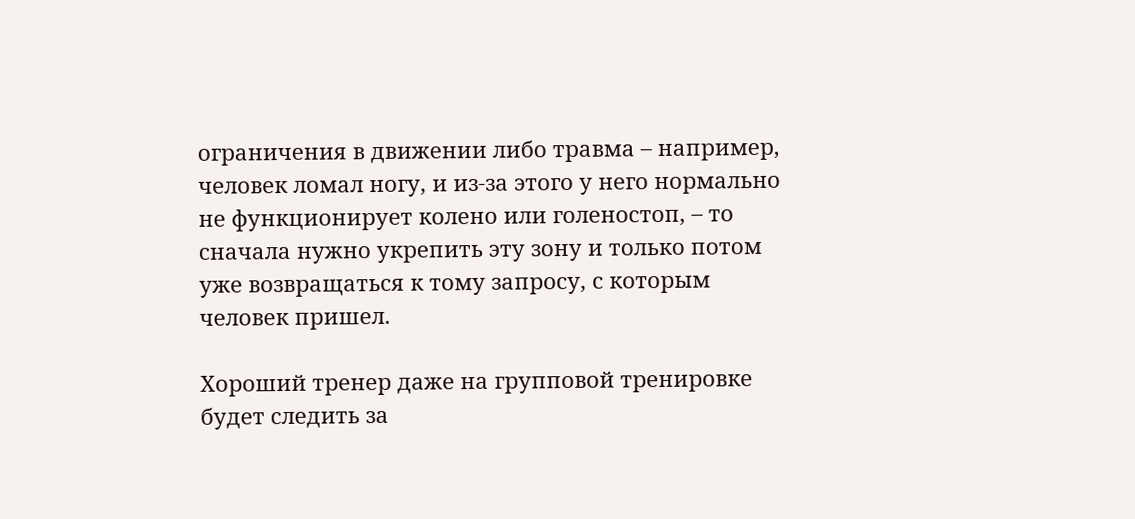ограничения в движении либо травма – например, человек ломал ногу, и из-за этого у него нормально не функционирует колено или голеностоп, – то сначала нужно укрепить эту зону и только потом уже возвращаться к тому запросу, с которым человек пришел.

Хороший тренер даже на групповой тренировке будет следить за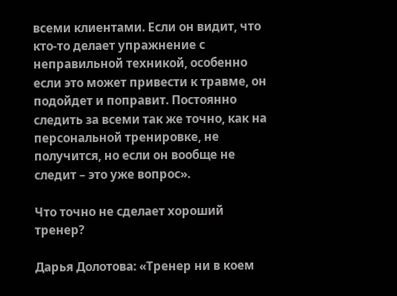всеми клиентами. Если он видит, что кто-то делает упражнение с неправильной техникой, особенно если это может привести к травме, он подойдет и поправит. Постоянно следить за всеми так же точно, как на персональной тренировке, не получится, но если он вообще не следит – это уже вопрос».

Что точно не сделает хороший тренер?

Дарья Долотова: «Тренер ни в коем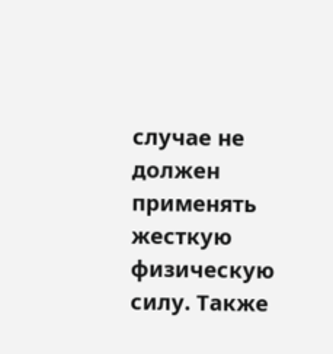случае не должен применять жесткую физическую силу. Также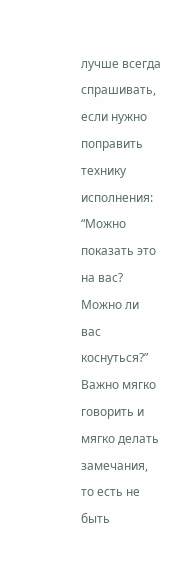лучше всегда спрашивать, если нужно поправить технику исполнения: “Можно показать это на вас? Можно ли вас коснуться?” Важно мягко говорить и мягко делать замечания, то есть не быть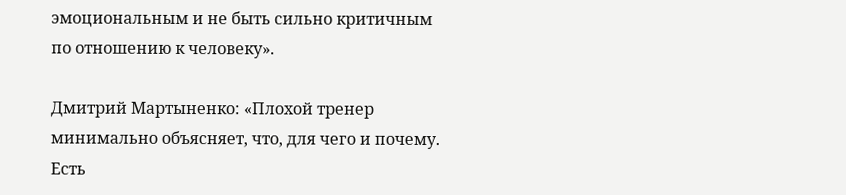эмоциональным и не быть сильно критичным по отношению к человеку».

Дмитрий Мартыненко: «Плохой тренер минимально объясняет, что, для чего и почему. Есть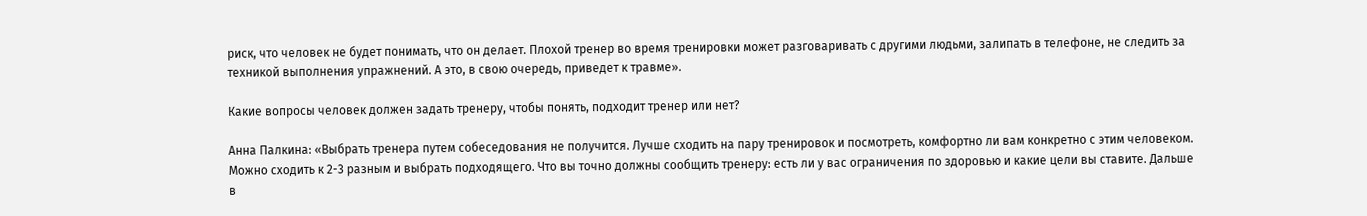риск, что человек не будет понимать, что он делает. Плохой тренер во время тренировки может разговаривать с другими людьми, залипать в телефоне, не следить за техникой выполнения упражнений. А это, в свою очередь, приведет к травме».

Какие вопросы человек должен задать тренеру, чтобы понять, подходит тренер или нет?

Анна Палкина: «Выбрать тренера путем собеседования не получится. Лучше сходить на пару тренировок и посмотреть, комфортно ли вам конкретно с этим человеком. Можно сходить к 2-3 разным и выбрать подходящего. Что вы точно должны сообщить тренеру: есть ли у вас ограничения по здоровью и какие цели вы ставите. Дальше в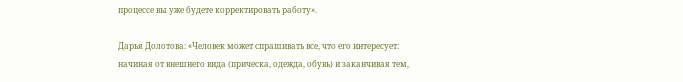процессе вы уже будете корректировать работу».

Дарья Долотова: «Человек может спрашивать все, что его интересует: начиная от внешнего вида (прическа, одежда, обувь) и заканчивая тем,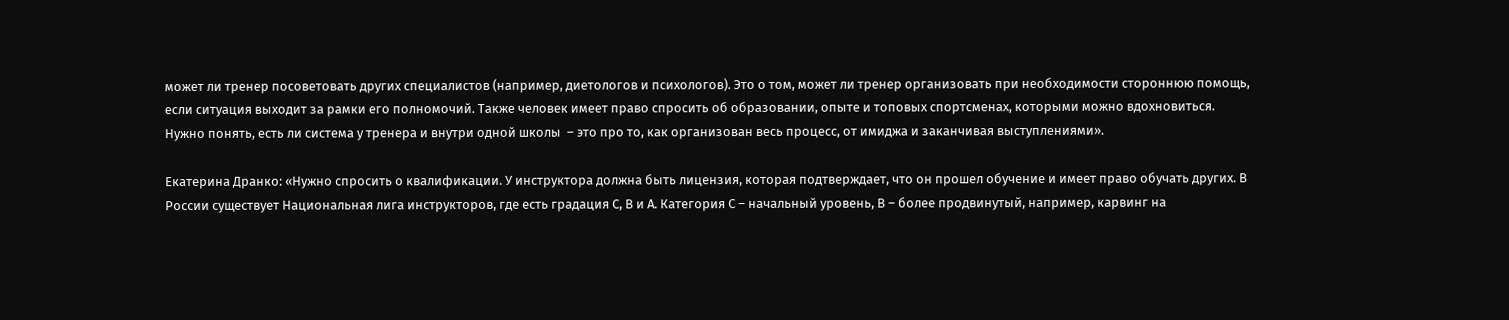может ли тренер посоветовать других специалистов (например, диетологов и психологов). Это о том, может ли тренер организовать при необходимости стороннюю помощь, если ситуация выходит за рамки его полномочий. Также человек имеет право спросить об образовании, опыте и топовых спортсменах, которыми можно вдохновиться. Нужно понять, есть ли система у тренера и внутри одной школы  – это про то, как организован весь процесс, от имиджа и заканчивая выступлениями».

Екатерина Дранко: «Нужно спросить о квалификации. У инструктора должна быть лицензия, которая подтверждает, что он прошел обучение и имеет право обучать других. В России существует Национальная лига инструкторов, где есть градация С, В и А. Категория С – начальный уровень, В – более продвинутый, например, карвинг на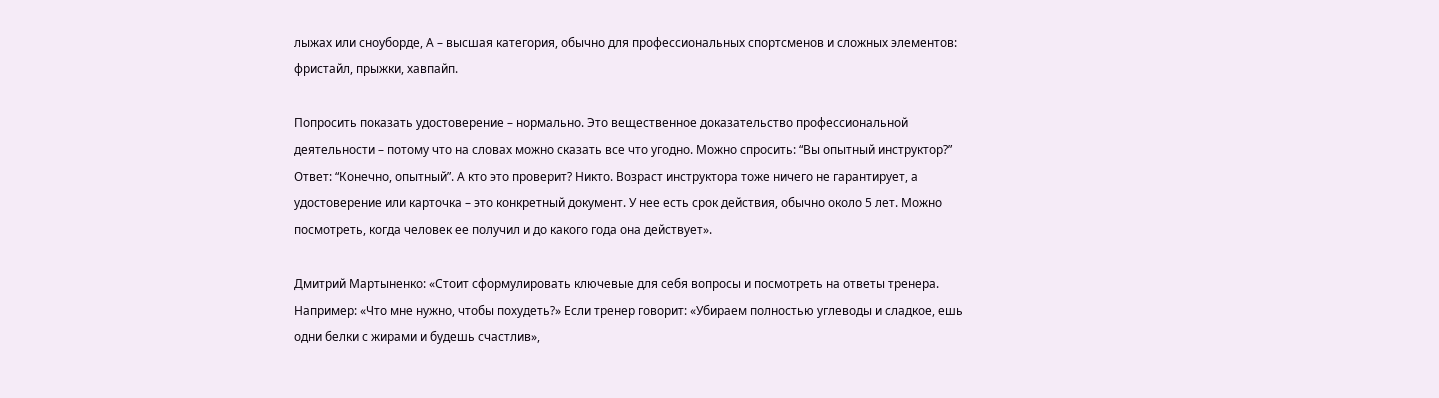лыжах или сноуборде, А – высшая категория, обычно для профессиональных спортсменов и сложных элементов: фристайл, прыжки, хавпайп.

Попросить показать удостоверение – нормально. Это вещественное доказательство профессиональной деятельности – потому что на словах можно сказать все что угодно. Можно спросить: “Вы опытный инструктор?” Ответ: “Конечно, опытный”. А кто это проверит? Никто. Возраст инструктора тоже ничего не гарантирует, а удостоверение или карточка – это конкретный документ. У нее есть срок действия, обычно около 5 лет. Можно посмотреть, когда человек ее получил и до какого года она действует».

Дмитрий Мартыненко: «Стоит сформулировать ключевые для себя вопросы и посмотреть на ответы тренера. Например: «Что мне нужно, чтобы похудеть?» Если тренер говорит: «Убираем полностью углеводы и сладкое, ешь одни белки с жирами и будешь счастлив»,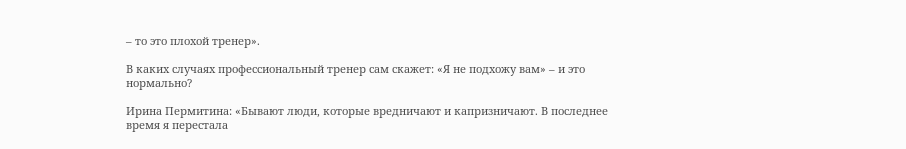– то это плохой тренер».

В каких случаях профессиональный тренер сам скажет: «Я не подхожу вам» – и это нормально?

Ирина Пермитина: «Бывают люди, которые вредничают и капризничают. В последнее время я перестала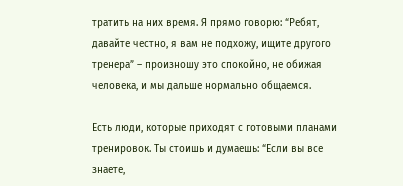тратить на них время. Я прямо говорю: “Ребят, давайте честно, я вам не подхожу, ищите другого тренера” – произношу это спокойно, не обижая человека, и мы дальше нормально общаемся.

Есть люди, которые приходят с готовыми планами тренировок. Ты стоишь и думаешь: “Если вы все знаете,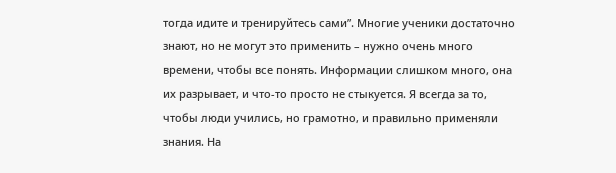тогда идите и тренируйтесь сами”. Многие ученики достаточно знают, но не могут это применить – нужно очень много времени, чтобы все понять. Информации слишком много, она их разрывает, и что-то просто не стыкуется. Я всегда за то, чтобы люди учились, но грамотно, и правильно применяли знания. На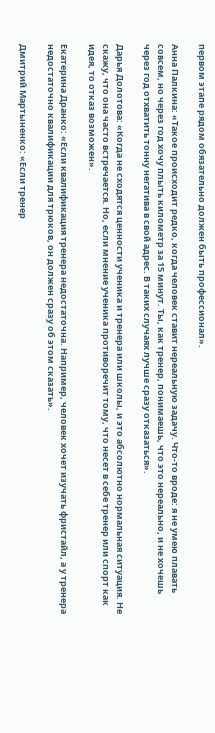первом этапе рядом обязательно должен быть профессионал».

Анна Палкина: «Такое происходит редко, когда человек ставит нереальную задачу. Что-то вроде: я не умею плавать совсем, но через год хочу плыть километр за 15 минут. Ты, как тренер, понимаешь, что это нереально, и не хочешь через год отхватить тонну негатива в свой адрес. В таких случаях лучше сразу отказаться».

Дарья Долотова: «Когда не сходятся ценности ученика и тренера или школы, и это абсолютно нормальная ситуация. Не скажу, что она часто встречается. Но, если мнение ученика противоречит тому, что несет в себе тренер или спорт как идея, то отказ возможен».

Екатерина Дранко: «Если квалификация тренера недостаточна. Например, человек хочет изучать фристайл, а у тренера недостаточно квалификации для трюков, он должен сразу об этом сказать».

Дмитрий Мартыненко: «Если тренер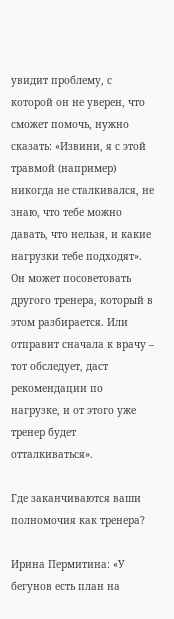увидит проблему, с которой он не уверен, что сможет помочь, нужно сказать: «Извини, я с этой травмой (например) никогда не сталкивался, не знаю, что тебе можно давать, что нельзя, и какие нагрузки тебе подходят». Он может посоветовать другого тренера, который в этом разбирается. Или отправит сначала к врачу – тот обследует, даст рекомендации по нагрузке, и от этого уже тренер будет отталкиваться».

Где заканчиваются ваши полномочия как тренера?

Ирина Пермитина: «У бегунов есть план на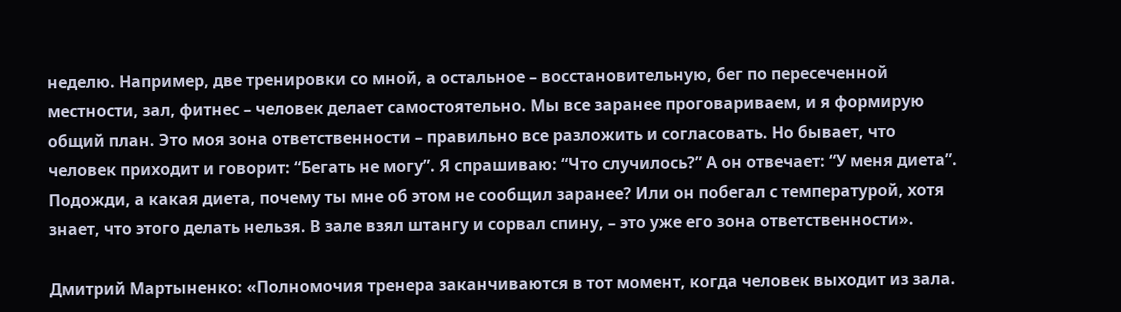неделю. Например, две тренировки со мной, а остальное – восстановительную, бег по пересеченной местности, зал, фитнес – человек делает самостоятельно. Мы все заранее проговариваем, и я формирую общий план. Это моя зона ответственности – правильно все разложить и согласовать. Но бывает, что человек приходит и говорит: “Бегать не могу”. Я спрашиваю: “Что случилось?” А он отвечает: “У меня диета”. Подожди, а какая диета, почему ты мне об этом не сообщил заранее? Или он побегал с температурой, хотя знает, что этого делать нельзя. В зале взял штангу и сорвал спину, – это уже его зона ответственности».

Дмитрий Мартыненко: «Полномочия тренера заканчиваются в тот момент, когда человек выходит из зала.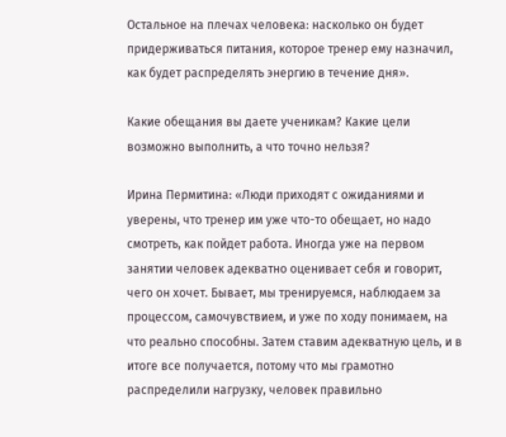Остальное на плечах человека: насколько он будет придерживаться питания, которое тренер ему назначил, как будет распределять энергию в течение дня».

Какие обещания вы даете ученикам? Какие цели возможно выполнить, а что точно нельзя?

Ирина Пермитина: «Люди приходят с ожиданиями и уверены, что тренер им уже что-то обещает, но надо смотреть, как пойдет работа. Иногда уже на первом занятии человек адекватно оценивает себя и говорит, чего он хочет. Бывает, мы тренируемся, наблюдаем за процессом, самочувствием, и уже по ходу понимаем, на что реально способны. Затем ставим адекватную цель, и в итоге все получается, потому что мы грамотно распределили нагрузку, человек правильно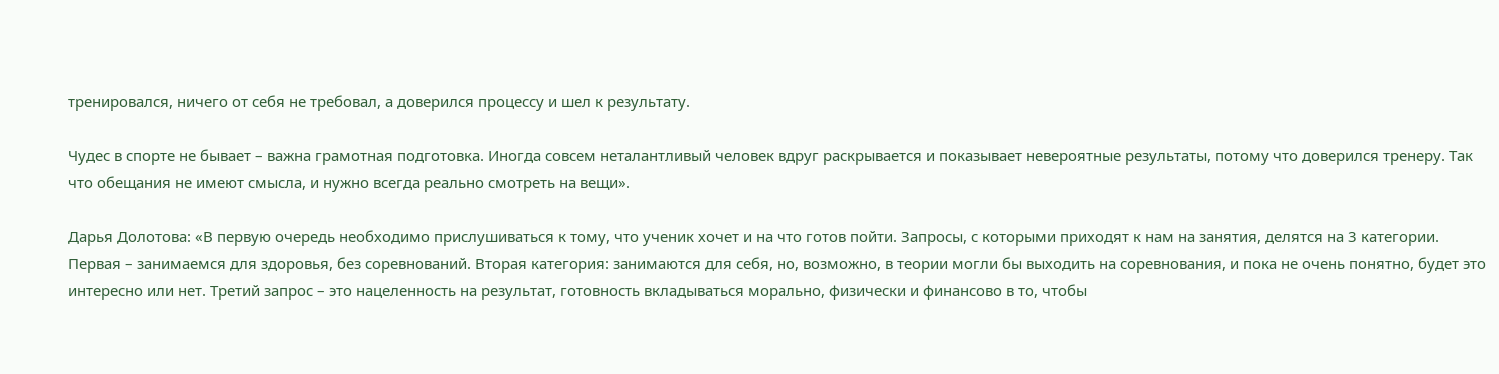тренировался, ничего от себя не требовал, а доверился процессу и шел к результату.

Чудес в спорте не бывает – важна грамотная подготовка. Иногда совсем неталантливый человек вдруг раскрывается и показывает невероятные результаты, потому что доверился тренеру. Так что обещания не имеют смысла, и нужно всегда реально смотреть на вещи».

Дарья Долотова: «В первую очередь необходимо прислушиваться к тому, что ученик хочет и на что готов пойти. Запросы, с которыми приходят к нам на занятия, делятся на 3 категории. Первая – занимаемся для здоровья, без соревнований. Вторая категория: занимаются для себя, но, возможно, в теории могли бы выходить на соревнования, и пока не очень понятно, будет это интересно или нет. Третий запрос – это нацеленность на результат, готовность вкладываться морально, физически и финансово в то, чтобы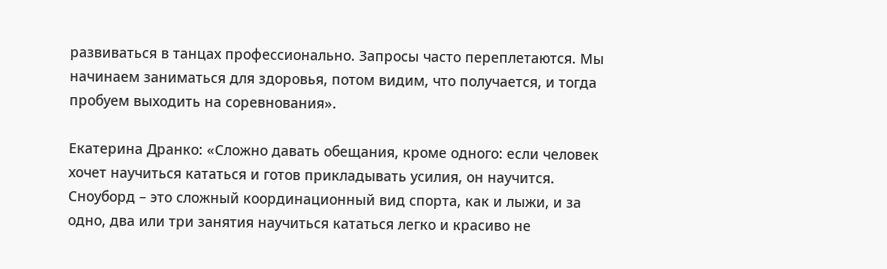развиваться в танцах профессионально. Запросы часто переплетаются. Мы начинаем заниматься для здоровья, потом видим, что получается, и тогда пробуем выходить на соревнования».

Екатерина Дранко: «Сложно давать обещания, кроме одного: если человек хочет научиться кататься и готов прикладывать усилия, он научится. Сноуборд – это сложный координационный вид спорта, как и лыжи, и за одно, два или три занятия научиться кататься легко и красиво не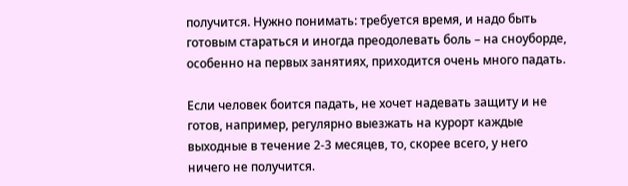получится. Нужно понимать: требуется время, и надо быть готовым стараться и иногда преодолевать боль – на сноуборде, особенно на первых занятиях, приходится очень много падать.

Если человек боится падать, не хочет надевать защиту и не готов, например, регулярно выезжать на курорт каждые выходные в течение 2-3 месяцев, то, скорее всего, у него ничего не получится.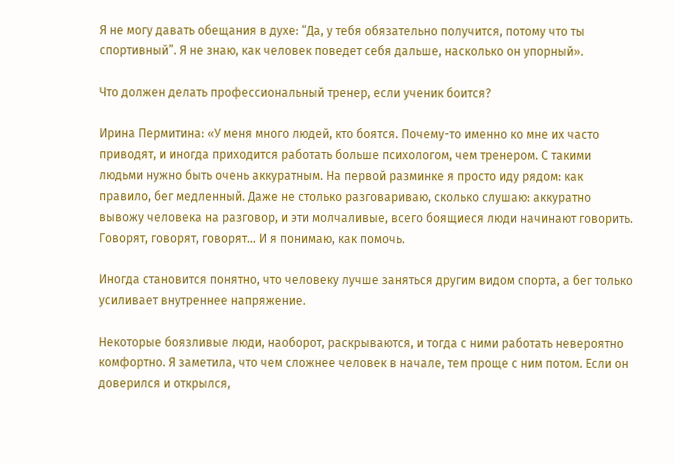Я не могу давать обещания в духе: “Да, у тебя обязательно получится, потому что ты спортивный”. Я не знаю, как человек поведет себя дальше, насколько он упорный».

Что должен делать профессиональный тренер, если ученик боится?

Ирина Пермитина: «У меня много людей, кто боятся. Почему-то именно ко мне их часто приводят, и иногда приходится работать больше психологом, чем тренером. С такими людьми нужно быть очень аккуратным. На первой разминке я просто иду рядом: как правило, бег медленный. Даже не столько разговариваю, сколько слушаю: аккуратно вывожу человека на разговор, и эти молчаливые, всего боящиеся люди начинают говорить. Говорят, говорят, говорят… И я понимаю, как помочь.

Иногда становится понятно, что человеку лучше заняться другим видом спорта, а бег только усиливает внутреннее напряжение.

Некоторые боязливые люди, наоборот, раскрываются, и тогда с ними работать невероятно комфортно. Я заметила, что чем сложнее человек в начале, тем проще с ним потом. Если он доверился и открылся,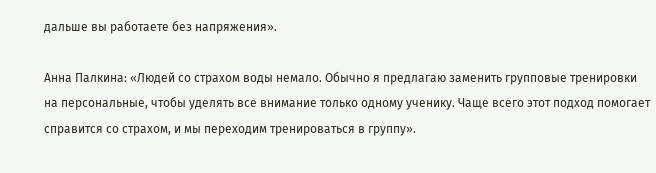дальше вы работаете без напряжения».

Анна Палкина: «Людей со страхом воды немало. Обычно я предлагаю заменить групповые тренировки на персональные, чтобы уделять все внимание только одному ученику. Чаще всего этот подход помогает справится со страхом, и мы переходим тренироваться в группу».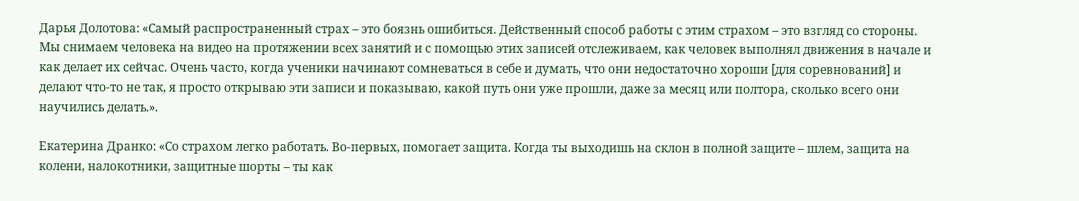Дарья Долотова: «Самый распространенный страх – это боязнь ошибиться. Действенный способ работы с этим страхом – это взгляд со стороны. Мы снимаем человека на видео на протяжении всех занятий и с помощью этих записей отслеживаем, как человек выполнял движения в начале и как делает их сейчас. Очень часто, когда ученики начинают сомневаться в себе и думать, что они недостаточно хороши [для соревнований] и делают что-то не так, я просто открываю эти записи и показываю, какой путь они уже прошли, даже за месяц или полтора, сколько всего они научились делать.».

Екатерина Дранко: «Со страхом легко работать. Во-первых, помогает защита. Когда ты выходишь на склон в полной защите – шлем, защита на колени, налокотники, защитные шорты – ты как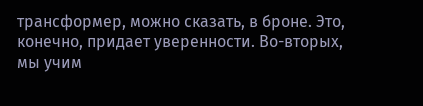трансформер, можно сказать, в броне. Это, конечно, придает уверенности. Во-вторых, мы учим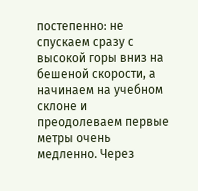постепенно: не спускаем сразу с высокой горы вниз на бешеной скорости, а начинаем на учебном склоне и преодолеваем первые метры очень медленно. Через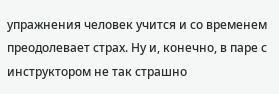упражнения человек учится и со временем преодолевает страх. Ну и, конечно, в паре с инструктором не так страшно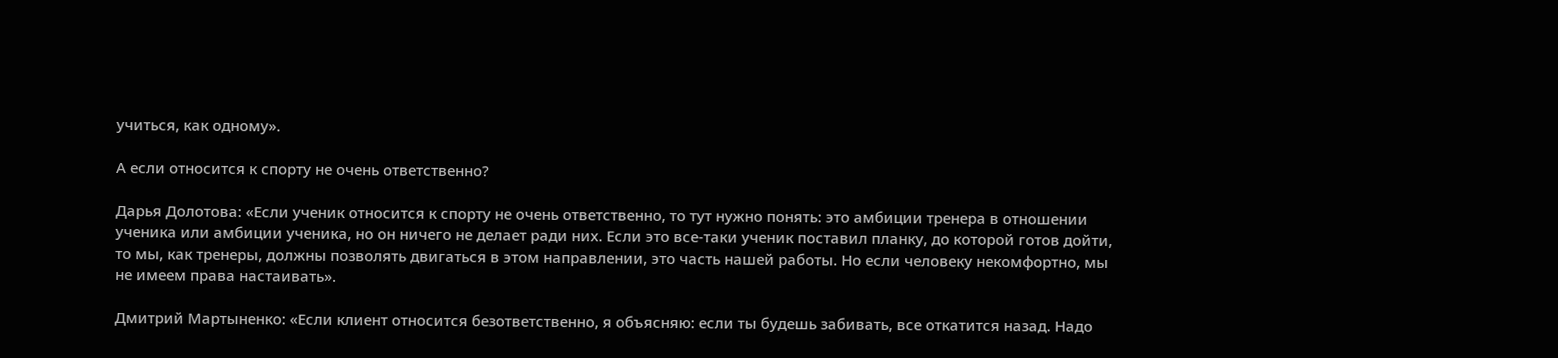учиться, как одному».

А если относится к спорту не очень ответственно?

Дарья Долотова: «Если ученик относится к спорту не очень ответственно, то тут нужно понять: это амбиции тренера в отношении ученика или амбиции ученика, но он ничего не делает ради них. Если это все-таки ученик поставил планку, до которой готов дойти, то мы, как тренеры, должны позволять двигаться в этом направлении, это часть нашей работы. Но если человеку некомфортно, мы не имеем права настаивать».

Дмитрий Мартыненко: «Если клиент относится безответственно, я объясняю: если ты будешь забивать, все откатится назад. Надо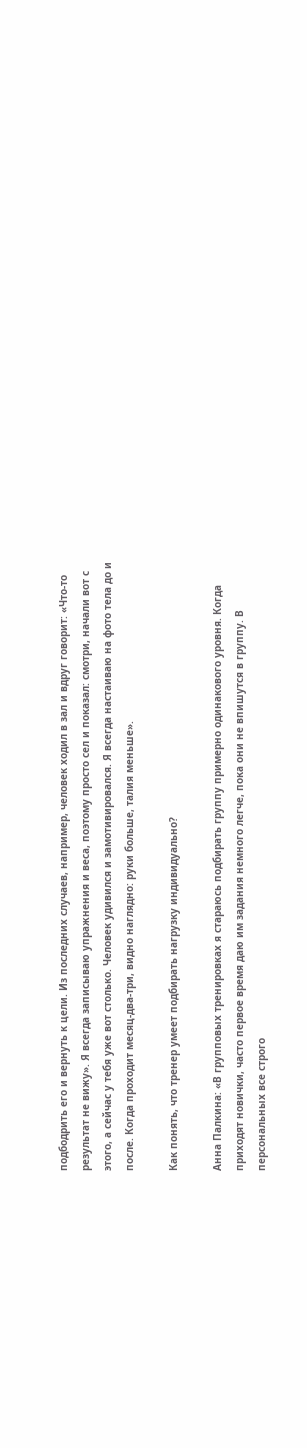подбодрить его и вернуть к цели. Из последних случаев, например, человек ходил в зал и вдруг говорит: «Что-то результат не вижу». Я всегда записываю упражнения и веса, поэтому просто сел и показал: смотри, начали вот с этого, а сейчас у тебя уже вот столько. Человек удивился и замотивировался. Я всегда настаиваю на фото тела до и после. Когда проходит месяц-два-три, видно наглядно: руки больше, талия меньше».

Как понять, что тренер умеет подбирать нагрузку индивидуально?

Анна Палкина: «В групповых тренировках я стараюсь подбирать группу примерно одинакового уровня. Когда приходят новички, часто первое время даю им задания немного легче, пока они не впишутся в группу. В персональных все строго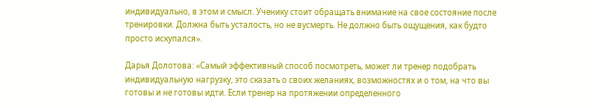индивидуально, в этом и смысл. Ученику стоит обращать внимание на свое состояние после тренировки. Должна быть усталость, но не вусмерть. Не должно быть ощущения, как будто просто искупался».

Дарья Долотова: «Самый эффективный способ посмотреть, может ли тренер подобрать индивидуальную нагрузку, это сказать о своих желаниях, возможностях и о том, на что вы готовы и не готовы идти. Если тренер на протяжении определенного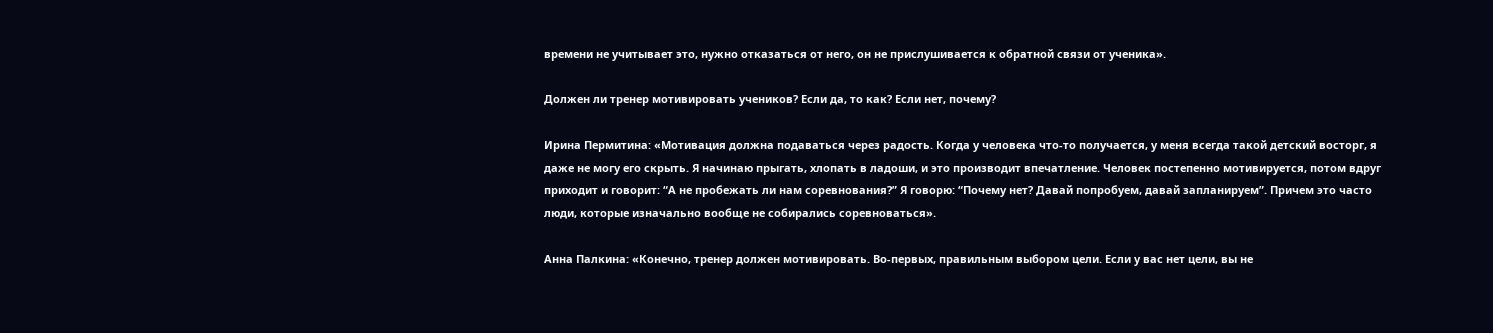времени не учитывает это, нужно отказаться от него, он не прислушивается к обратной связи от ученика».

Должен ли тренер мотивировать учеников? Если да, то как? Если нет, почему?

Ирина Пермитина: «Мотивация должна подаваться через радость. Когда у человека что-то получается, у меня всегда такой детский восторг, я даже не могу его скрыть. Я начинаю прыгать, хлопать в ладоши, и это производит впечатление. Человек постепенно мотивируется, потом вдруг приходит и говорит: “А не пробежать ли нам соревнования?” Я говорю: “Почему нет? Давай попробуем, давай запланируем”. Причем это часто люди, которые изначально вообще не собирались соревноваться».

Анна Палкина: «Конечно, тренер должен мотивировать. Во-первых, правильным выбором цели. Если у вас нет цели, вы не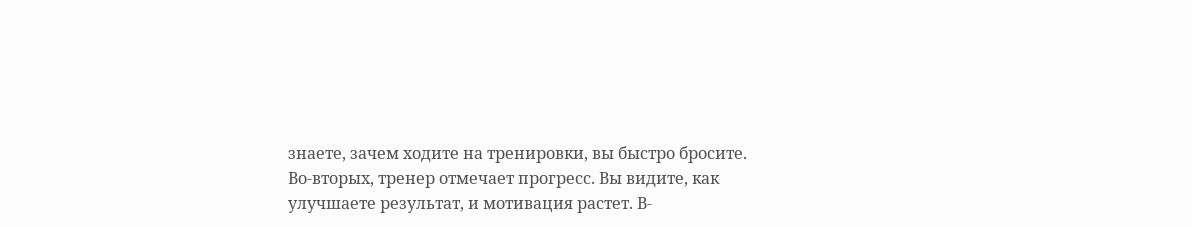знаете, зачем ходите на тренировки, вы быстро бросите. Во-вторых, тренер отмечает прогресс. Вы видите, как улучшаете результат, и мотивация растет. В-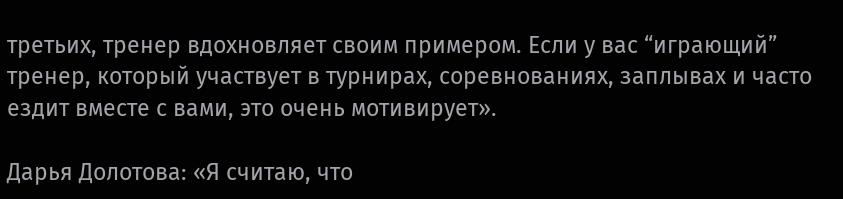третьих, тренер вдохновляет своим примером. Если у вас “играющий” тренер, который участвует в турнирах, соревнованиях, заплывах и часто ездит вместе с вами, это очень мотивирует».

Дарья Долотова: «Я считаю, что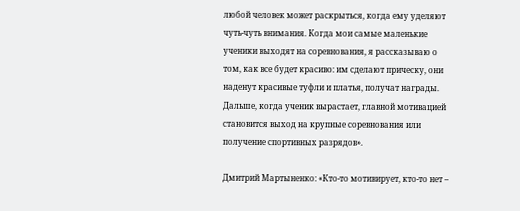любой человек может раскрыться, когда ему уделяют чуть-чуть внимания. Когда мои самые маленькие ученики выходят на соревнования, я рассказываю о том, как все будет красиво: им сделают прическу, они наденут красивые туфли и платья, получат награды. Дальше, когда ученик вырастает, главной мотивацией становится выход на крупные соревнования или получение спортивных разрядов».

Дмитрий Мартыненко: «Кто-то мотивирует, кто-то нет –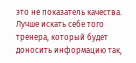это не показатель качества. Лучше искать себе того тренера, который будет доносить информацию так,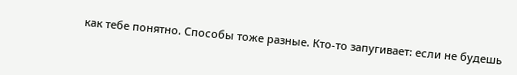как тебе понятно. Способы тоже разные. Кто-то запугивает: если не будешь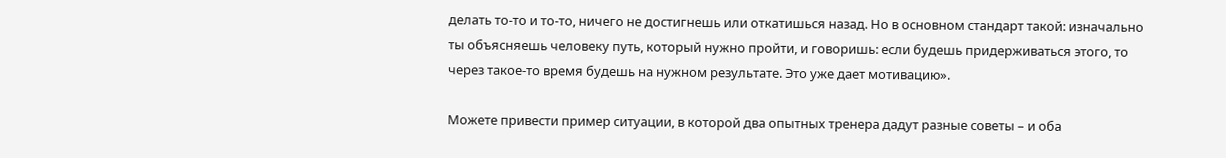делать то-то и то-то, ничего не достигнешь или откатишься назад. Но в основном стандарт такой: изначально ты объясняешь человеку путь, который нужно пройти, и говоришь: если будешь придерживаться этого, то через такое-то время будешь на нужном результате. Это уже дает мотивацию».

Можете привести пример ситуации, в которой два опытных тренера дадут разные советы – и оба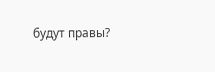будут правы?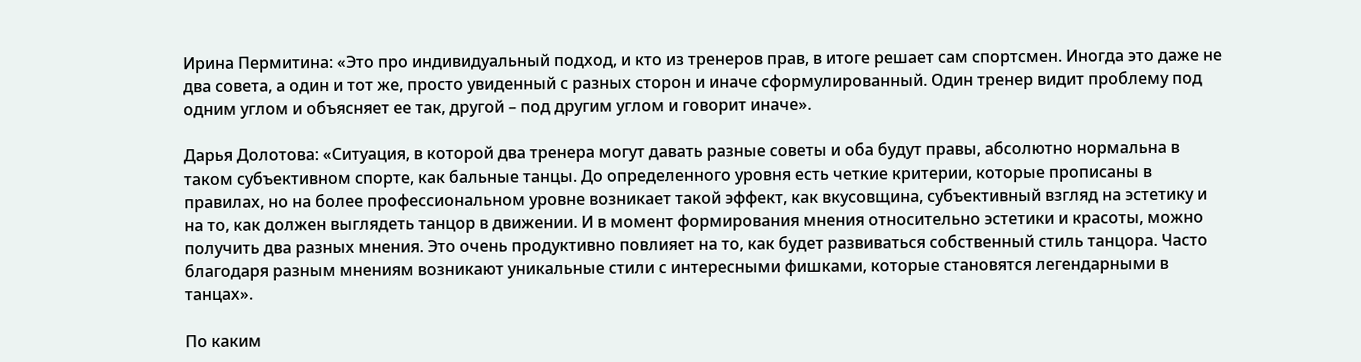Ирина Пермитина: «Это про индивидуальный подход, и кто из тренеров прав, в итоге решает сам спортсмен. Иногда это даже не два совета, а один и тот же, просто увиденный с разных сторон и иначе сформулированный. Один тренер видит проблему под одним углом и объясняет ее так, другой – под другим углом и говорит иначе».

Дарья Долотова: «Ситуация, в которой два тренера могут давать разные советы и оба будут правы, абсолютно нормальна в таком субъективном спорте, как бальные танцы. До определенного уровня есть четкие критерии, которые прописаны в правилах, но на более профессиональном уровне возникает такой эффект, как вкусовщина, субъективный взгляд на эстетику и на то, как должен выглядеть танцор в движении. И в момент формирования мнения относительно эстетики и красоты, можно получить два разных мнения. Это очень продуктивно повлияет на то, как будет развиваться собственный стиль танцора. Часто благодаря разным мнениям возникают уникальные стили с интересными фишками, которые становятся легендарными в танцах».

По каким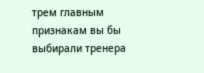трем главным признакам вы бы выбирали тренера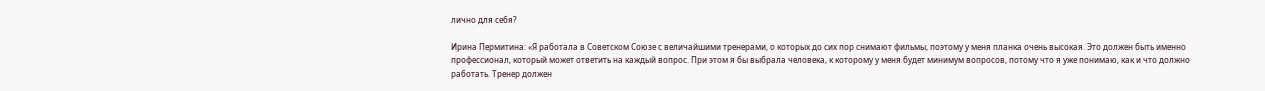лично для себя?

Ирина Пермитина: «Я работала в Советском Союзе с величайшими тренерами, о которых до сих пор снимают фильмы, поэтому у меня планка очень высокая. Это должен быть именно профессионал, который может ответить на каждый вопрос. При этом я бы выбрала человека, к которому у меня будет минимум вопросов, потому что я уже понимаю, как и что должно работать. Тренер должен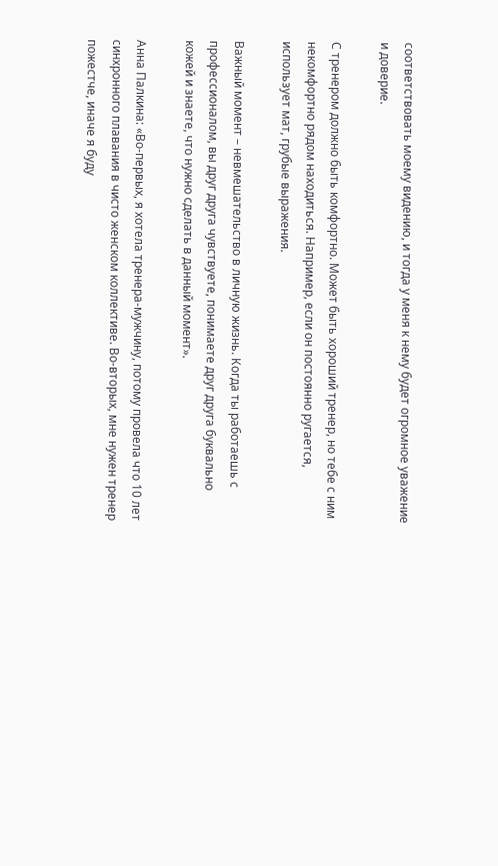соответствовать моему видению, и тогда у меня к нему будет огромное уважение и доверие.

С тренером должно быть комфортно. Может быть хороший тренер, но тебе с ним некомфортно рядом находиться. Например, если он постоянно ругается, использует мат, грубые выражения.

Важный момент – невмешательство в личную жизнь. Когда ты работаешь с профессионалом, вы друг друга чувствуете, понимаете друг друга буквально кожей и знаете, что нужно сделать в данный момент».

Анна Палкина: «Во-первых, я хотела тренера-мужчину, потому провела что 10 лет синхронного плавания в чисто женском коллективе. Во-вторых, мне нужен тренер пожестче, иначе я буду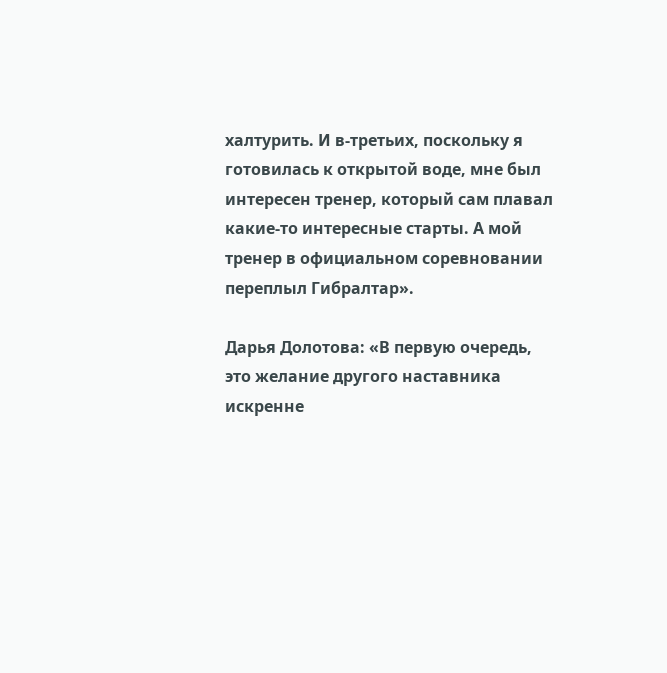халтурить. И в-третьих, поскольку я готовилась к открытой воде, мне был интересен тренер, который сам плавал какие-то интересные старты. А мой тренер в официальном соревновании переплыл Гибралтар».

Дарья Долотова: «В первую очередь, это желание другого наставника искренне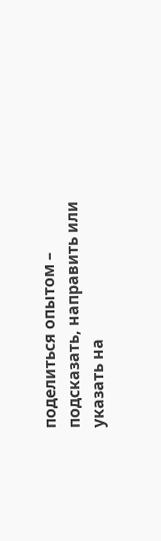поделиться опытом – подсказать, направить или указать на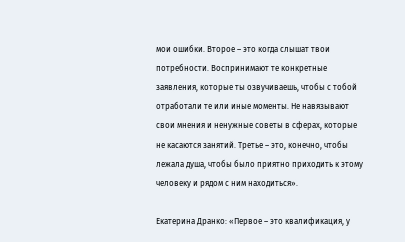мои ошибки. Второе – это когда слышат твои потребности. Воспринимают те конкретные заявления, которые ты озвучиваешь, чтобы с тобой отработали те или иные моменты. Не навязывают свои мнения и ненужные советы в сферах, которые не касаются занятий. Третье – это, конечно, чтобы лежала душа, чтобы было приятно приходить к этому человеку и рядом с ним находиться».

Екатерина Дранко: «Первое – это квалификация, у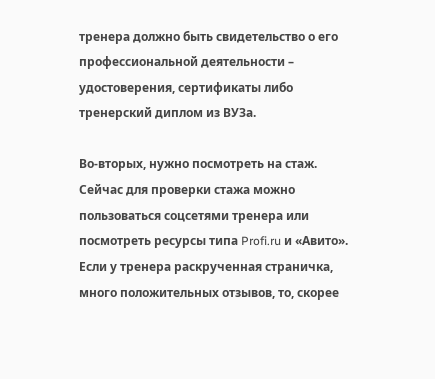тренера должно быть свидетельство о его профессиональной деятельности – удостоверения, сертификаты либо тренерский диплом из ВУЗа.

Во-вторых, нужно посмотреть на стаж. Сейчас для проверки стажа можно пользоваться соцсетями тренера или посмотреть ресурсы типа Profi.ru и «Авито». Если у тренера раскрученная страничка, много положительных отзывов, то, скорее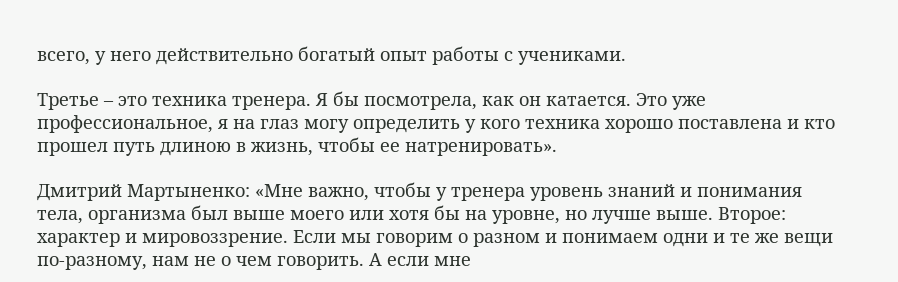всего, у него действительно богатый опыт работы с учениками.

Третье – это техника тренера. Я бы посмотрела, как он катается. Это уже профессиональное, я на глаз могу определить у кого техника хорошо поставлена и кто прошел путь длиною в жизнь, чтобы ее натренировать».

Дмитрий Мартыненко: «Мне важно, чтобы у тренера уровень знаний и понимания тела, организма был выше моего или хотя бы на уровне, но лучше выше. Второе: характер и мировоззрение. Если мы говорим о разном и понимаем одни и те же вещи по-разному, нам не о чем говорить. А если мне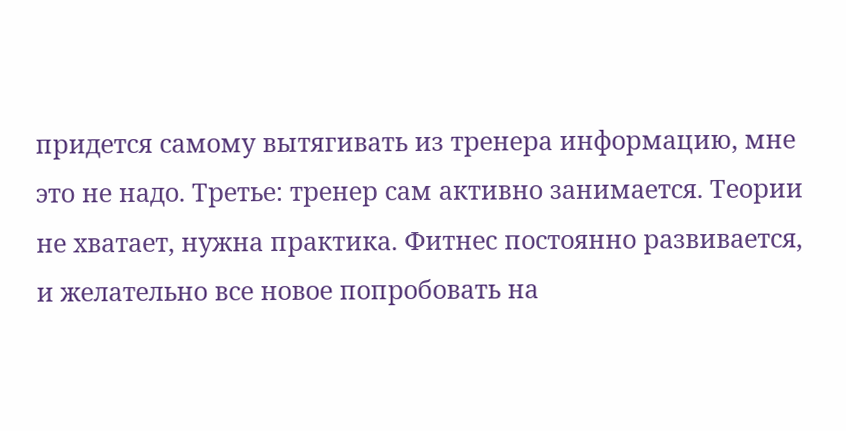придется самому вытягивать из тренера информацию, мне это не надо. Третье: тренер сам активно занимается. Теории не хватает, нужна практика. Фитнес постоянно развивается, и желательно все новое попробовать на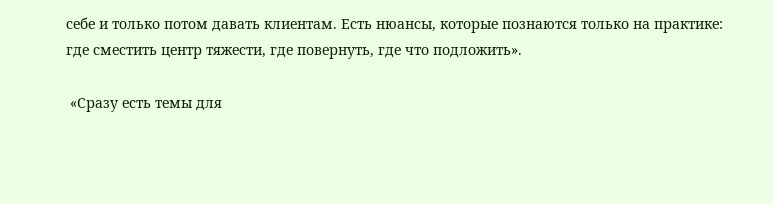себе и только потом давать клиентам. Есть нюансы, которые познаются только на практике: где сместить центр тяжести, где повернуть, где что подложить».

 «Сразу есть темы для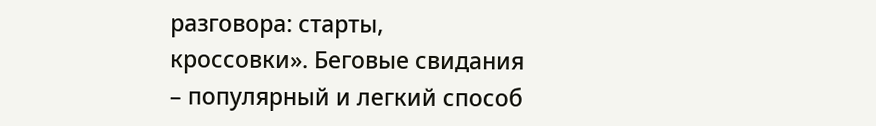разговора: старты, кроссовки». Беговые свидания – популярный и легкий способ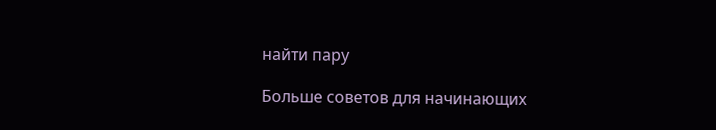найти пару

Больше советов для начинающих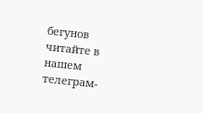бегунов читайте в нашем телеграм-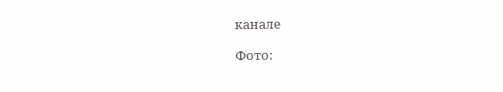канале

Фото: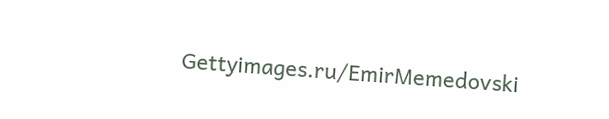Gettyimages.ru/EmirMemedovski